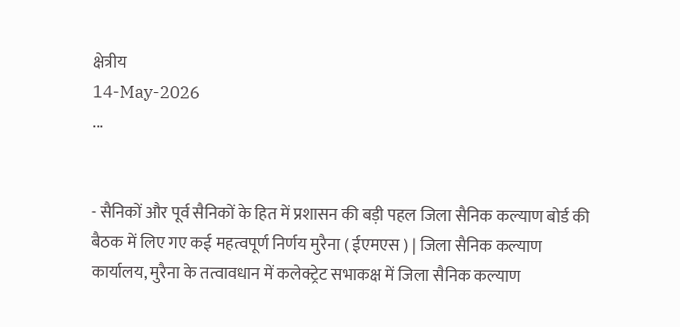क्षेत्रीय
14-May-2026
...


- सैनिकों और पूर्व सैनिकों के हित में प्रशासन की बड़ी पहल जिला सैनिक कल्याण बोर्ड की बैठक में लिए गए कई महत्वपूर्ण निर्णय मुरैना ( ईएमएस ) | जिला सैनिक कल्याण कार्यालय, मुरैना के तत्वावधान में कलेक्ट्रेट सभाकक्ष में जिला सैनिक कल्याण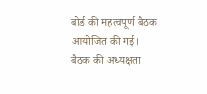बोर्ड की महत्वपूर्ण बैठक आयोजित की गई। बैठक की अध्यक्षता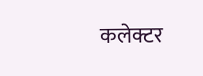कलेक्टर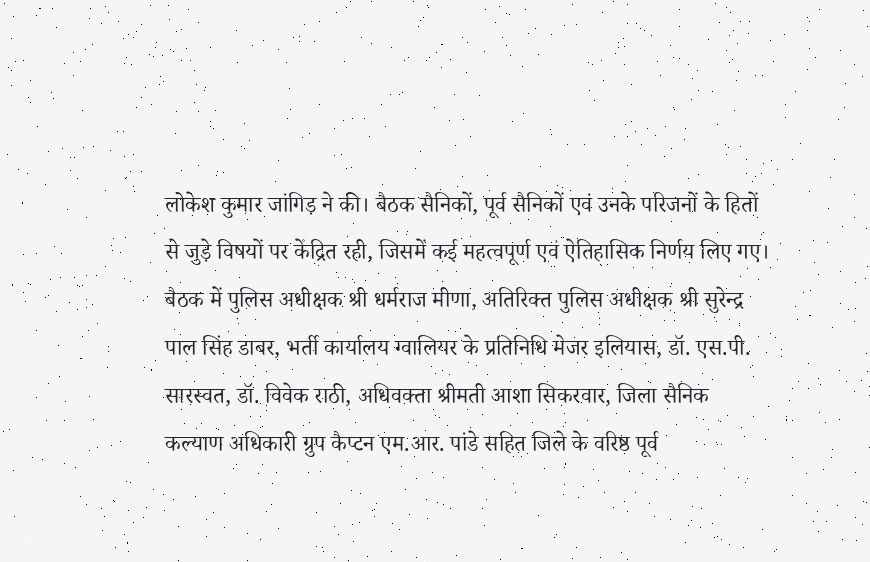लोकेश कुमार जांगिड़ ने की। बैठक सैनिकों, पूर्व सैनिकों एवं उनके परिजनों के हितों से जुड़े विषयों पर केंद्रित रही, जिसमें कई महत्वपूर्ण एवं ऐतिहासिक निर्णय लिए गए। बैठक में पुलिस अधीक्षक श्री धर्मराज मीणा, अतिरिक्त पुलिस अधीक्षक श्री सुरेन्द्र पाल सिंह डाबर, भर्ती कार्यालय ग्वालियर के प्रतिनिधि मेजर इलियास, डॉ. एस.पी. सारस्वत, डॉ. विवेक राठी, अधिवक्ता श्रीमती आशा सिकरवार, जिला सैनिक कल्याण अधिकारी ग्रुप कैप्टन एम.आर. पांडे सहित जिले के वरिष्ठ पूर्व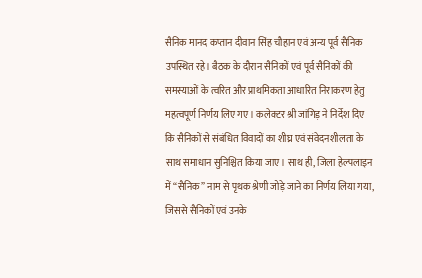सैनिक मानद कप्तान दीवान सिंह चौहान एवं अन्य पूर्व सैनिक उपस्थित रहे। बैठक के दौरान सैनिकों एवं पूर्व सैनिकों की समस्याओं के त्वरित और प्राथमिकता आधारित निराकरण हेतु महत्वपूर्ण निर्णय लिए गए। कलेक्टर श्री जांगिड़ ने निर्देश दिए कि सैनिकों से संबंधित विवादों का शीघ्र एवं संवेदनशीलता के साथ समाधान सुनिश्चित किया जाए। साथ ही, जिला हेल्पलाइन में “सैनिक” नाम से पृथक श्रेणी जोड़े जाने का निर्णय लिया गया, जिससे सैनिकों एवं उनके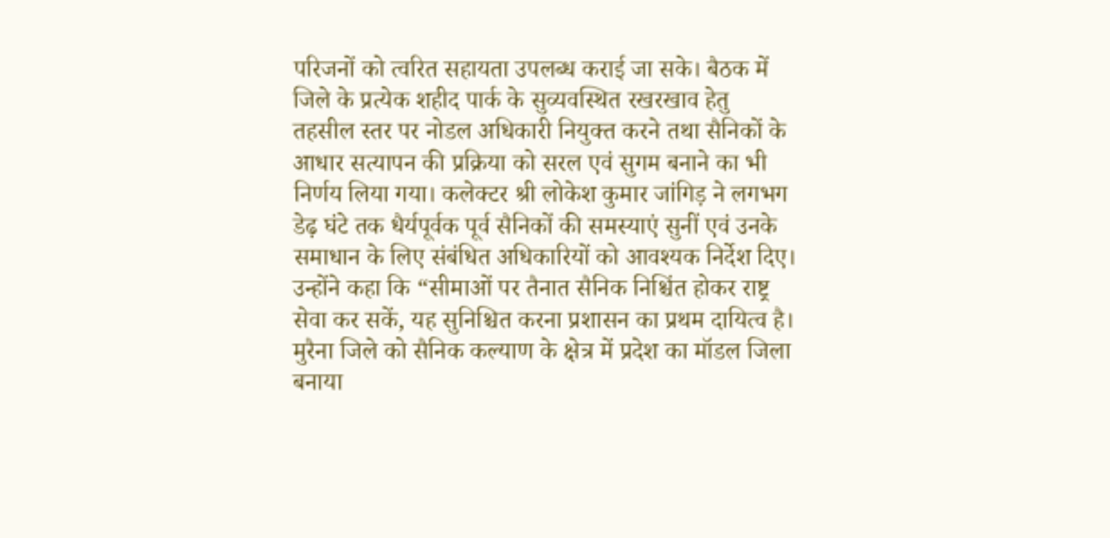परिजनों को त्वरित सहायता उपलब्ध कराई जा सके। बैठक में जिले के प्रत्येक शहीद पार्क के सुव्यवस्थित रखरखाव हेतु तहसील स्तर पर नोडल अधिकारी नियुक्त करने तथा सैनिकों के आधार सत्यापन की प्रक्रिया को सरल एवं सुगम बनाने का भी निर्णय लिया गया। कलेक्टर श्री लोकेश कुमार जांगिड़ ने लगभग डेढ़ घंटे तक धैर्यपूर्वक पूर्व सैनिकों की समस्याएं सुनीं एवं उनके समाधान के लिए संबंधित अधिकारियों को आवश्यक निर्देश दिए। उन्होंने कहा कि “सीमाओं पर तैनात सैनिक निश्चिंत होकर राष्ट्र सेवा कर सकें, यह सुनिश्चित करना प्रशासन का प्रथम दायित्व है। मुरैना जिले को सैनिक कल्याण के क्षेत्र में प्रदेश का मॉडल जिला बनाया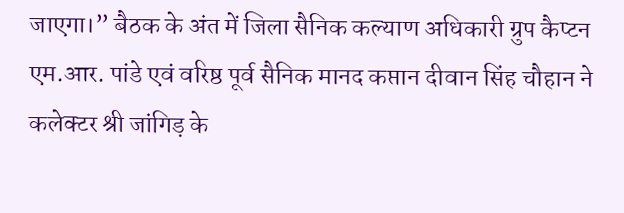जाएगा।” बैठक के अंत में जिला सैनिक कल्याण अधिकारी ग्रुप कैप्टन एम.आर. पांडे एवं वरिष्ठ पूर्व सैनिक मानद कप्तान दीवान सिंह चौहान ने कलेक्टर श्री जांगिड़ के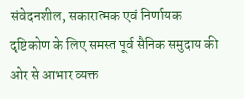संवेदनशील, सकारात्मक एवं निर्णायक दृष्टिकोण के लिए समस्त पूर्व सैनिक समुदाय की ओर से आभार व्यक्त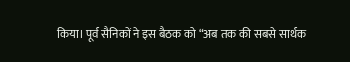किया। पूर्व सैनिकों ने इस बैठक को “अब तक की सबसे सार्थक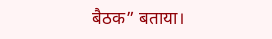बैठक” बताया।